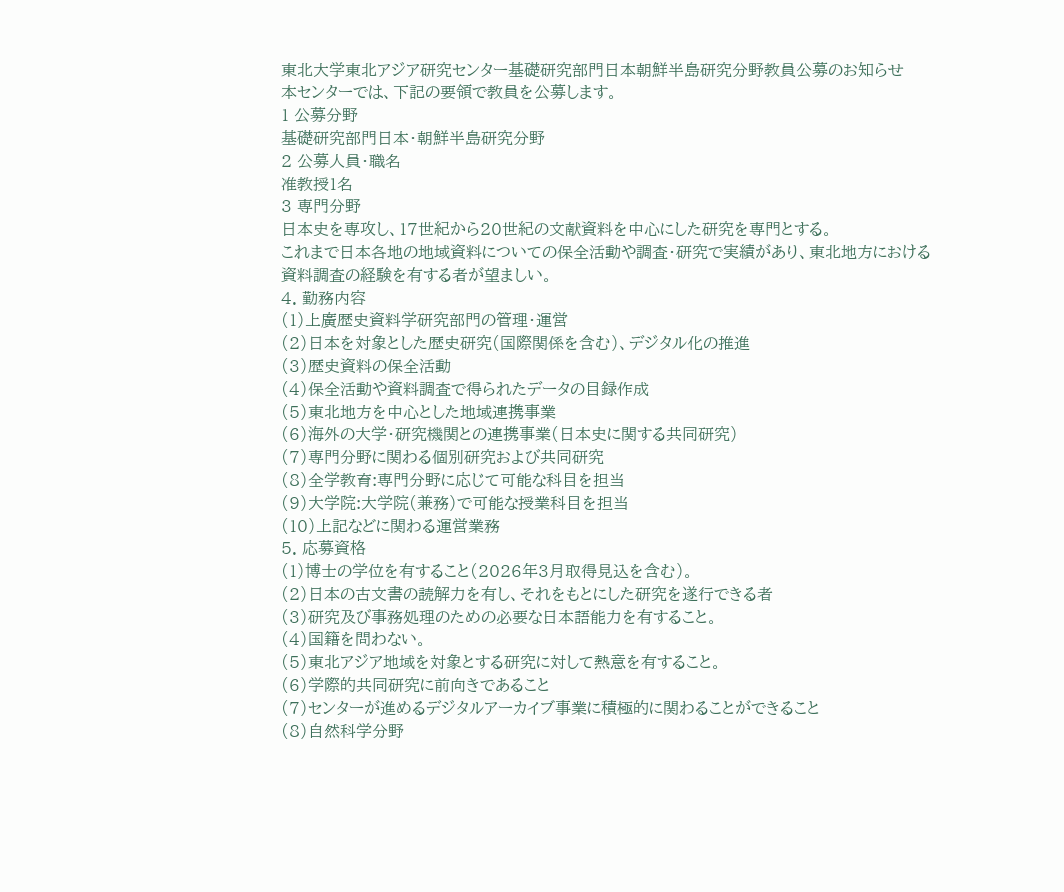東北大学東北アジア研究センター基礎研究部門日本朝鮮半島研究分野教員公募のお知らせ
本センターでは、下記の要領で教員を公募します。
1 公募分野
基礎研究部門日本・朝鮮半島研究分野
2 公募人員・職名
准教授1名
3 専門分野
日本史を専攻し、17世紀から20世紀の文献資料を中心にした研究を専門とする。
これまで日本各地の地域資料についての保全活動や調査・研究で実績があり、東北地方における資料調査の経験を有する者が望ましい。
4. 勤務内容
(1)上廣歴史資料学研究部門の管理・運営
(2)日本を対象とした歴史研究(国際関係を含む)、デジタル化の推進
(3)歴史資料の保全活動
(4)保全活動や資料調査で得られたデータの目録作成
(5)東北地方を中心とした地域連携事業
(6)海外の大学・研究機関との連携事業(日本史に関する共同研究)
(7)専門分野に関わる個別研究および共同研究
(8)全学教育:専門分野に応じて可能な科目を担当
(9)大学院:大学院(兼務)で可能な授業科目を担当
(10)上記などに関わる運営業務
5. 応募資格
(1)博士の学位を有すること(2026年3月取得見込を含む)。
(2)日本の古文書の読解力を有し、それをもとにした研究を遂行できる者
(3)研究及び事務処理のための必要な日本語能力を有すること。
(4)国籍を問わない。
(5)東北アジア地域を対象とする研究に対して熱意を有すること。
(6)学際的共同研究に前向きであること
(7)センターが進めるデジタルアーカイブ事業に積極的に関わることができること
(8)自然科学分野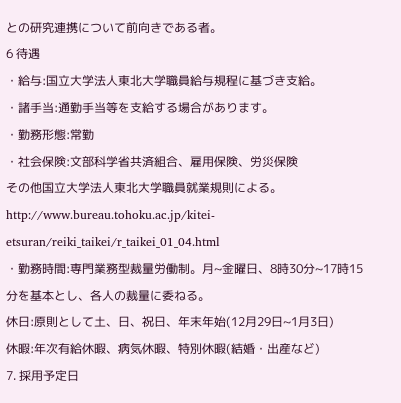との研究連携について前向きである者。
6 待遇
・給与:国立大学法人東北大学職員給与規程に基づき支給。
・諸手当:通勤手当等を支給する場合があります。
・勤務形態:常勤
・社会保険:文部科学省共済組合、雇用保険、労災保険
その他国立大学法人東北大学職員就業規則による。
http://www.bureau.tohoku.ac.jp/kitei-etsuran/reiki_taikei/r_taikei_01_04.html
・勤務時間:専門業務型裁量労働制。月~金曜日、8時30分~17時15分を基本とし、各人の裁量に委ねる。
休日:原則として土、日、祝日、年末年始(12月29日~1月3日)
休暇:年次有給休暇、病気休暇、特別休暇(結婚・出産など)
7. 採用予定日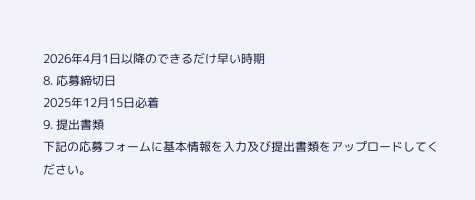2026年4月1日以降のできるだけ早い時期
8. 応募締切日
2025年12月15日必着
9. 提出書類
下記の応募フォームに基本情報を入力及び提出書類をアップロードしてください。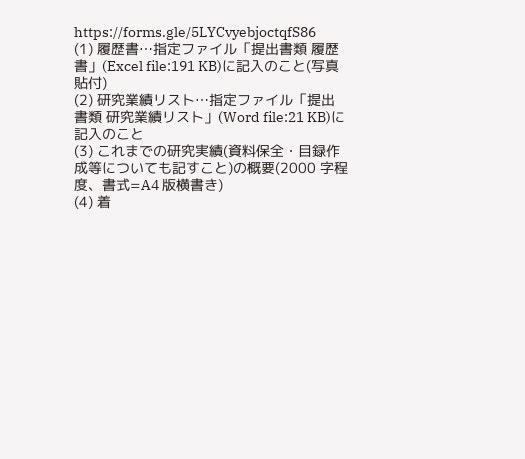https://forms.gle/5LYCvyebjoctqfS86
(1) 履歴書…指定ファイル「提出書類 履歴書」(Excel file:191 KB)に記入のこと(写真貼付)
(2) 研究業績リスト…指定ファイル「提出書類 研究業績リスト」(Word file:21 KB)に記入のこと
(3) これまでの研究実績(資料保全・目録作成等についても記すこと)の概要(2000 字程度、書式=A4 版横書き)
(4) 着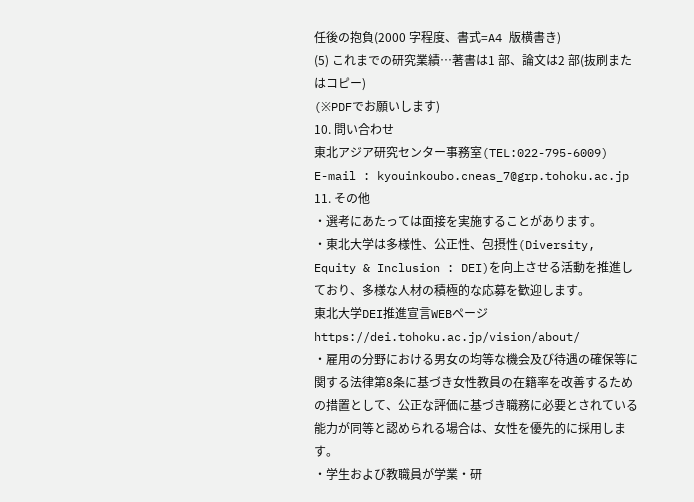任後の抱負(2000 字程度、書式=A4 版横書き)
(5) これまでの研究業績…著書は1 部、論文は2 部(抜刷またはコピー)
(※PDFでお願いします)
10. 問い合わせ
東北アジア研究センター事務室(TEL:022-795-6009)
E-mail : kyouinkoubo.cneas_7@grp.tohoku.ac.jp
11. その他
・選考にあたっては面接を実施することがあります。
・東北⼤学は多様性、公正性、包摂性(Diversity, Equity & Inclusion : DEI)を向上させる活動を推進しており、多様な⼈材の積極的な応募を歓迎します。
東北⼤学DEI推進宣⾔WEBページ https://dei.tohoku.ac.jp/vision/about/
・雇⽤の分野における男⼥の均等な機会及び待遇の確保等に関する法律第8条に基づき⼥性教員の在籍率を改善するための措置として、公正な評価に基づき職務に必要とされている能⼒が同等と認められる場合は、⼥性を優先的に採⽤します。
・学⽣および教職員が学業・研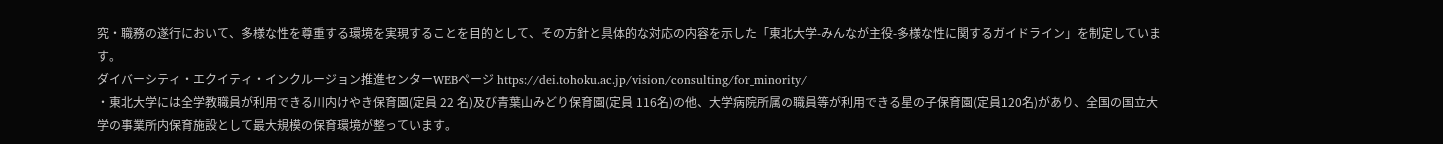究・職務の遂⾏において、多様な性を尊重する環境を実現することを⽬的として、その⽅針と具体的な対応の内容を⽰した「東北⼤学-みんなが主役-多様な性に関するガイドライン」を制定しています。
ダイバーシティ・エクイティ・インクルージョン推進センターWEBページ https://dei.tohoku.ac.jp/vision/consulting/for_minority/
・東北⼤学には全学教職員が利⽤できる川内けやき保育園(定員 22 名)及び⻘葉⼭みどり保育園(定員 116名)の他、⼤学病院所属の職員等が利⽤できる星の⼦保育園(定員120名)があり、全国の国⽴⼤学の事業所内保育施設として最⼤規模の保育環境が整っています。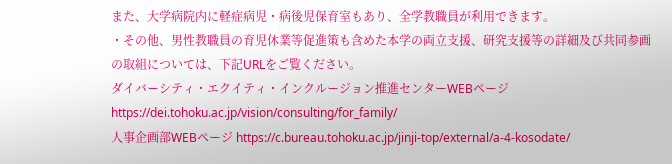また、⼤学病院内に軽症病児・病後児保育室もあり、全学教職員が利⽤できます。
・その他、男性教職員の育児休業等促進策も含めた本学の両⽴⽀援、研究⽀援等の詳細及び共同参画の取組については、下記URLをご覧ください。
ダイバーシティ・エクイティ・インクルージョン推進センターWEBページ https://dei.tohoku.ac.jp/vision/consulting/for_family/
⼈事企画部WEBページ https://c.bureau.tohoku.ac.jp/jinji-top/external/a-4-kosodate/